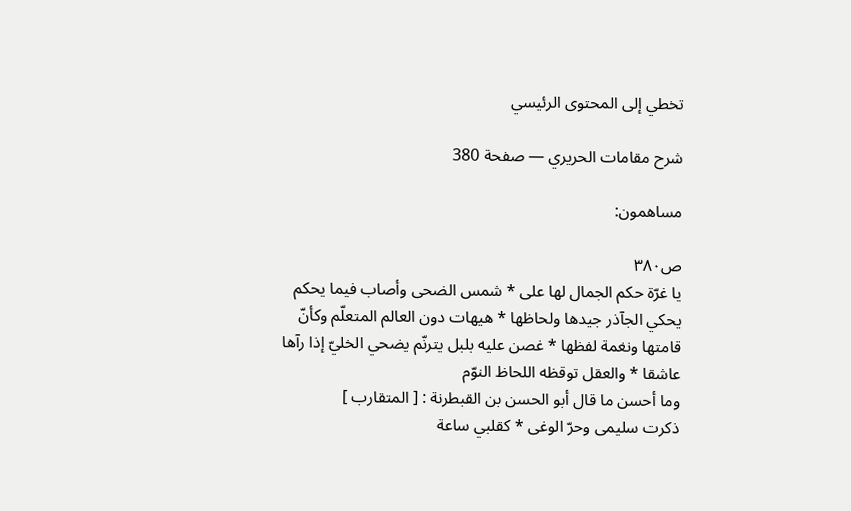تخطي إلى المحتوى الرئيسي

شرح مقامات الحريري — صفحة 380

مساهمون:

ص٣٨٠
يا غرّة حكم الجمال لها على * شمس الضحى وأصاب فيما يحكم يحكي الجآذر جيدها ولحاظها * هيهات دون العالم المتعلّم وكأنّ قامتها ونغمة لفظها * غصن عليه بلبل يترنّم يضحي الخليّ إذا رآها عاشقا * والعقل توقظه اللحاظ النوّم
وما أحسن ما قال أبو الحسن بن القبطرنة : [ المتقارب ]
ذكرت سليمى وحرّ الوغى * كقلبي ساعة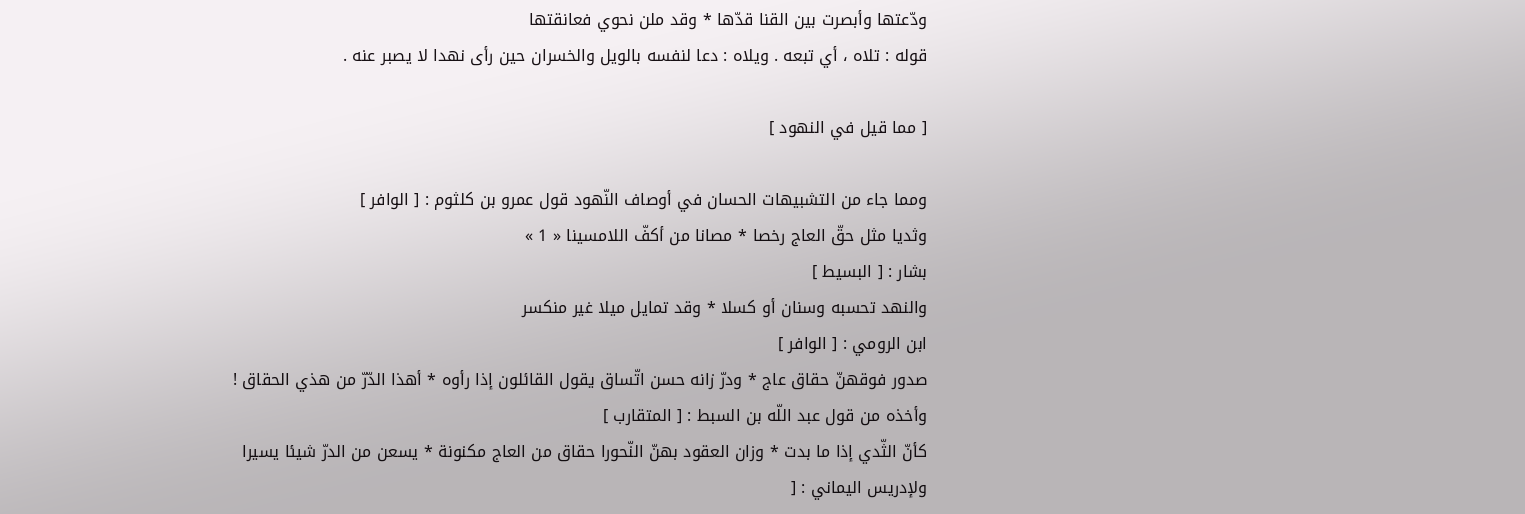ودّعتها وأبصرت بين القنا قدّها * وقد ملن نحوي فعانقتها
قوله : تلاه ، أي تبعه . ويلاه : دعا لنفسه بالويل والخسران حين رأى نهدا لا يصبر عنه .

[ مما قيل في النهود ]

ومما جاء من التشبيهات الحسان في أوصاف النّهود قول عمرو بن كلثوم : [ الوافر ]
وثديا مثل حقّ العاج رخصا * مصانا من أكفّ اللامسينا « 1 »
بشار : [ البسيط ]
والنهد تحسبه وسنان أو كسلا * وقد تمايل ميلا غير منكسر
ابن الرومي : [ الوافر ]
صدور فوقهنّ حقاق عاج * ودرّ زانه حسن اتّساق يقول القائلون إذا رأوه * أهذا الدّرّ من هذي الحقاق !
وأخذه من قول عبد اللّه بن السبط : [ المتقارب ]
كأنّ الثّدي إذا ما بدت * وزان العقود بهنّ النّحورا حقاق من العاج مكنونة * يسعن من الدرّ شيئا يسيرا
ولإدريس اليماني : [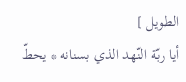الطويل ]
أيا ربّة النّهد الذي بسنانه * يحطّ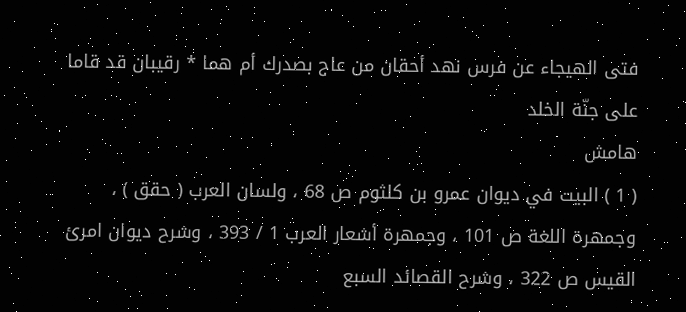فتى الهيجاء عن فرس نهد أحقان من عاج بصدرك أم هما * رقيبان قد قاما على جنّة الخلد
هامش
( 1 ) البيت في ديوان عمرو بن كلثوم ص 68 ، ولسان العرب ( حقق ) ، وجمهرة اللغة ص 101 ، وجمهرة أشعار العرب 1 / 393 ، وشرح ديوان امرئ القيس ص 322 ، وشرح القصائد السبع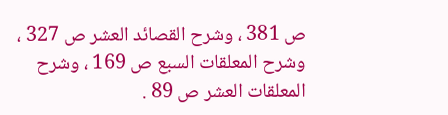ص 381 ، وشرح القصائد العشر ص 327 ، وشرح المعلقات السبع ص 169 ، وشرح المعلقات العشر ص 89 .